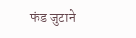फंड जुटाने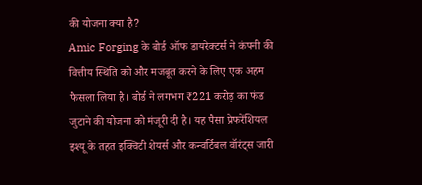की योजना क्या है?
Amic Forging के बोर्ड ऑफ डायरेक्टर्स ने कंपनी की वित्तीय स्थिति को और मजबूत करने के लिए एक अहम फैसला लिया है। बोर्ड ने लगभग ₹221 करोड़ का फंड जुटाने की योजना को मंजूरी दी है। यह पैसा प्रेफरेंशियल इश्यू के तहत इक्विटी शेयर्स और कन्वर्टिबल वॉरंट्स जारी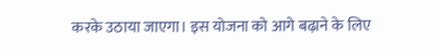करके उठाया जाएगा। इस योजना को आगे बढ़ाने के लिए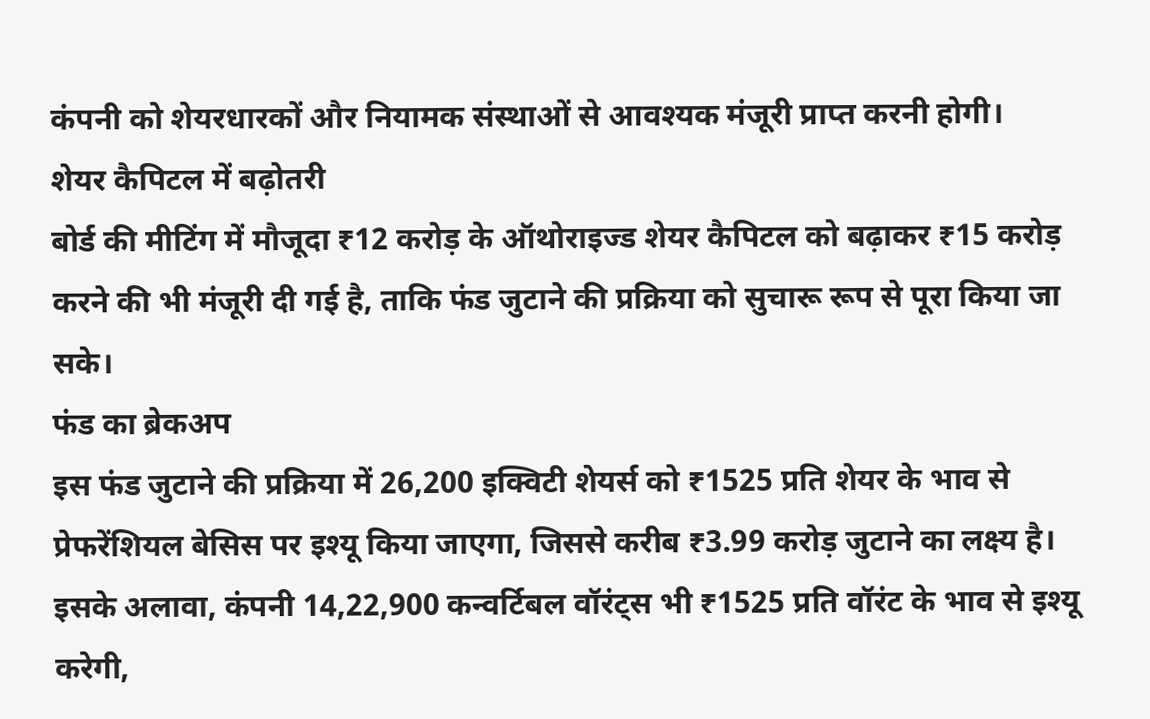कंपनी को शेयरधारकों और नियामक संस्थाओं से आवश्यक मंजूरी प्राप्त करनी होगी।
शेयर कैपिटल में बढ़ोतरी
बोर्ड की मीटिंग में मौजूदा ₹12 करोड़ के ऑथोराइज्ड शेयर कैपिटल को बढ़ाकर ₹15 करोड़ करने की भी मंजूरी दी गई है, ताकि फंड जुटाने की प्रक्रिया को सुचारू रूप से पूरा किया जा सके।
फंड का ब्रेकअप
इस फंड जुटाने की प्रक्रिया में 26,200 इक्विटी शेयर्स को ₹1525 प्रति शेयर के भाव से प्रेफरेंशियल बेसिस पर इश्यू किया जाएगा, जिससे करीब ₹3.99 करोड़ जुटाने का लक्ष्य है।
इसके अलावा, कंपनी 14,22,900 कन्वर्टिबल वॉरंट्स भी ₹1525 प्रति वॉरंट के भाव से इश्यू करेगी,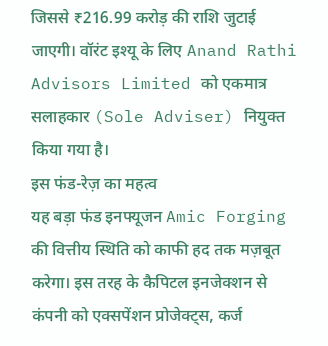जिससे ₹216.99 करोड़ की राशि जुटाई जाएगी। वॉरंट इश्यू के लिए Anand Rathi Advisors Limited को एकमात्र सलाहकार (Sole Adviser) नियुक्त किया गया है।
इस फंड-रेज़ का महत्व
यह बड़ा फंड इनफ्यूजन Amic Forging की वित्तीय स्थिति को काफी हद तक मज़बूत करेगा। इस तरह के कैपिटल इनजेक्शन से कंपनी को एक्सपेंशन प्रोजेक्ट्स, कर्ज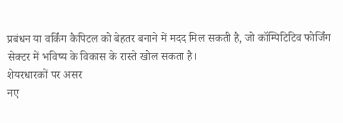प्रबंधन या वर्किंग कैपिटल को बेहतर बनाने में मदद मिल सकती है, जो कॉम्पिटिटिव फोर्जिंग सेक्टर में भविष्य के विकास के रास्ते खोल सकता है।
शेयरधारकों पर असर
नए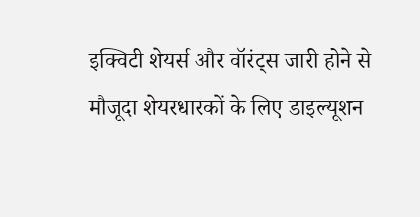इक्विटी शेयर्स और वॉरंट्स जारी होने से मौजूदा शेयरधारकों के लिए डाइल्यूशन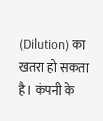(Dilution) का खतरा हो सकता है। कंपनी के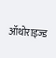ऑथोराइज्ड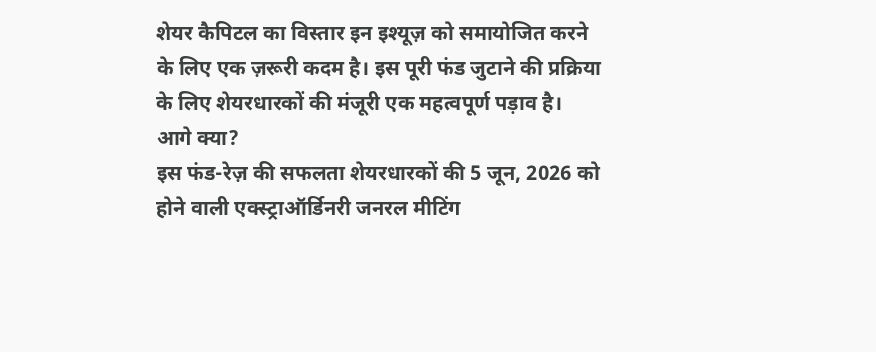शेयर कैपिटल का विस्तार इन इश्यूज़ को समायोजित करने के लिए एक ज़रूरी कदम है। इस पूरी फंड जुटाने की प्रक्रिया के लिए शेयरधारकों की मंजूरी एक महत्वपूर्ण पड़ाव है।
आगे क्या?
इस फंड-रेज़ की सफलता शेयरधारकों की 5 जून, 2026 को होने वाली एक्स्ट्राऑर्डिनरी जनरल मीटिंग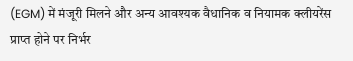(EGM) में मंजूरी मिलने और अन्य आवश्यक वैधानिक व नियामक क्लीयरेंस प्राप्त होने पर निर्भर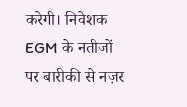करेगी। निवेशक EGM के नतीजों पर बारीकी से नज़र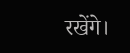रखेंगे।